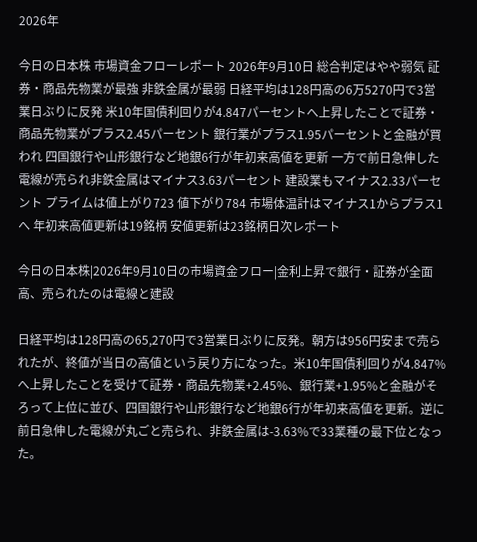2026年

今日の日本株 市場資金フローレポート 2026年9月10日 総合判定はやや弱気 証券・商品先物業が最強 非鉄金属が最弱 日経平均は128円高の6万5270円で3営業日ぶりに反発 米10年国債利回りが4.847パーセントへ上昇したことで証券・商品先物業がプラス2.45パーセント 銀行業がプラス1.95パーセントと金融が買われ 四国銀行や山形銀行など地銀6行が年初来高値を更新 一方で前日急伸した電線が売られ非鉄金属はマイナス3.63パーセント 建設業もマイナス2.33パーセント プライムは値上がり723 値下がり784 市場体温計はマイナス1からプラス1へ 年初来高値更新は19銘柄 安値更新は23銘柄日次レポート

今日の日本株|2026年9月10日の市場資金フロー|金利上昇で銀行・証券が全面高、売られたのは電線と建設

日経平均は128円高の65,270円で3営業日ぶりに反発。朝方は956円安まで売られたが、終値が当日の高値という戻り方になった。米10年国債利回りが4.847%へ上昇したことを受けて証券・商品先物業+2.45%、銀行業+1.95%と金融がそろって上位に並び、四国銀行や山形銀行など地銀6行が年初来高値を更新。逆に前日急伸した電線が丸ごと売られ、非鉄金属は-3.63%で33業種の最下位となった。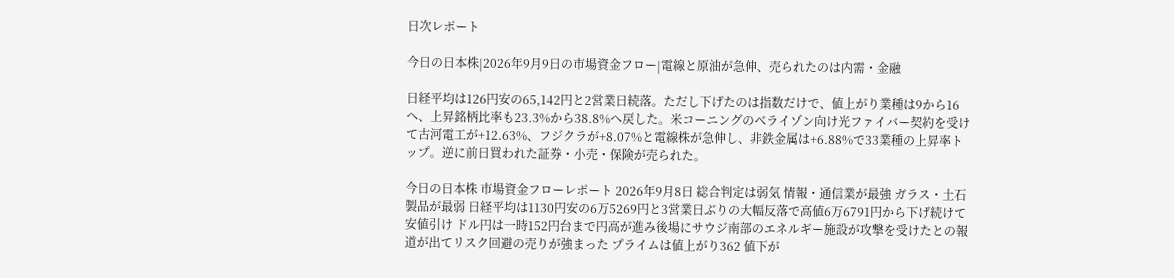日次レポート

今日の日本株|2026年9月9日の市場資金フロー|電線と原油が急伸、売られたのは内需・金融

日経平均は126円安の65,142円と2営業日続落。ただし下げたのは指数だけで、値上がり業種は9から16へ、上昇銘柄比率も23.3%から38.8%へ戻した。米コーニングのベライゾン向け光ファイバー契約を受けて古河電工が+12.63%、フジクラが+8.07%と電線株が急伸し、非鉄金属は+6.88%で33業種の上昇率トップ。逆に前日買われた証券・小売・保険が売られた。

今日の日本株 市場資金フローレポート 2026年9月8日 総合判定は弱気 情報・通信業が最強 ガラス・土石製品が最弱 日経平均は1130円安の6万5269円と3営業日ぶりの大幅反落で高値6万6791円から下げ続けて安値引け ドル円は一時152円台まで円高が進み後場にサウジ南部のエネルギー施設が攻撃を受けたとの報道が出てリスク回避の売りが強まった プライムは値上がり362 値下が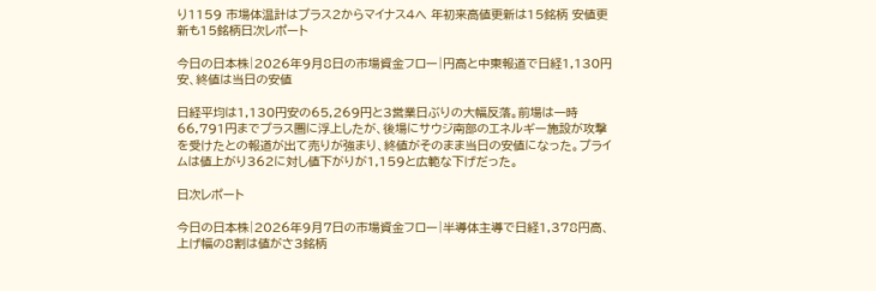り1159 市場体温計はプラス2からマイナス4へ 年初来高値更新は15銘柄 安値更新も15銘柄日次レポート

今日の日本株|2026年9月8日の市場資金フロー|円高と中東報道で日経1,130円安、終値は当日の安値

日経平均は1,130円安の65,269円と3営業日ぶりの大幅反落。前場は一時66,791円までプラス圏に浮上したが、後場にサウジ南部のエネルギー施設が攻撃を受けたとの報道が出て売りが強まり、終値がそのまま当日の安値になった。プライムは値上がり362に対し値下がりが1,159と広範な下げだった。

日次レポート

今日の日本株|2026年9月7日の市場資金フロー|半導体主導で日経1,378円高、上げ幅の8割は値がさ3銘柄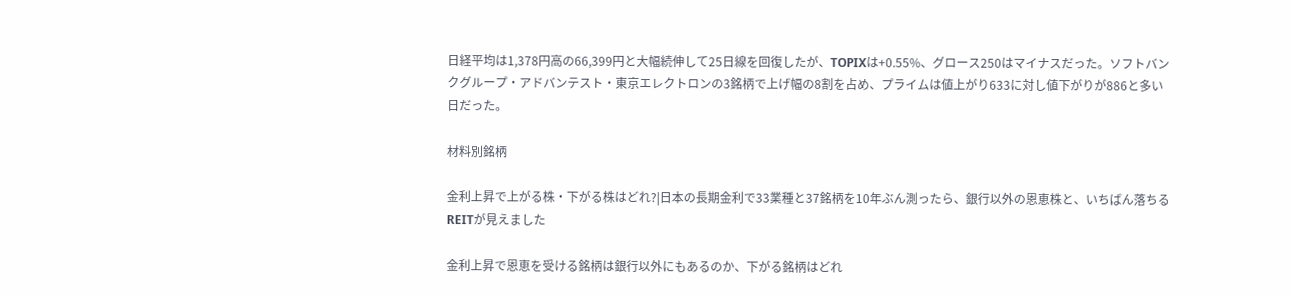日経平均は1,378円高の66,399円と大幅続伸して25日線を回復したが、TOPIXは+0.55%、グロース250はマイナスだった。ソフトバンクグループ・アドバンテスト・東京エレクトロンの3銘柄で上げ幅の8割を占め、プライムは値上がり633に対し値下がりが886と多い日だった。

材料別銘柄

金利上昇で上がる株・下がる株はどれ?|日本の長期金利で33業種と37銘柄を10年ぶん測ったら、銀行以外の恩恵株と、いちばん落ちるREITが見えました

金利上昇で恩恵を受ける銘柄は銀行以外にもあるのか、下がる銘柄はどれ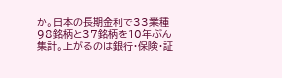か。日本の長期金利で33業種98銘柄と37銘柄を10年ぶん集計。上がるのは銀行・保険・証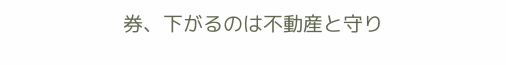券、下がるのは不動産と守り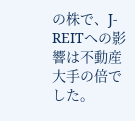の株で、J-REITへの影響は不動産大手の倍でした。